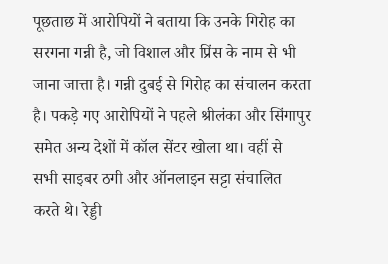पूछताछ में आरोपियों ने बताया कि उनके गिरोह का सरगना गन्नी है, जो विशाल और प्रिंस के नाम से भी जाना जात्ता है। गन्नी दुबई से गिरोह का संचालन करता है। पकड़े गए आरोपियों ने पहले श्रीलंका और सिंगापुर समेत अन्य देशों में कॉल सेंटर खोला था। वहीं से सभी साइबर ठगी और ऑनलाइन सट्टा संचालित करते थे। रेड्डी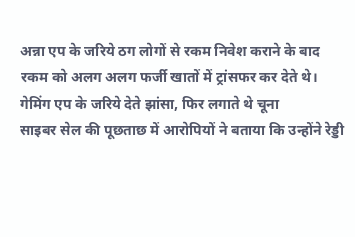अन्ना एप के जरिये ठग लोगों से रकम निवेश कराने के बाद रकम को अलग अलग फर्जी खातों में ट्रांसफर कर देते थे।
गेमिंग एप के जरिये देते झांसा, फिर लगाते थे चूना
साइबर सेल की पूछताछ में आरोपियों ने बताया कि उन्होंने रेड्डी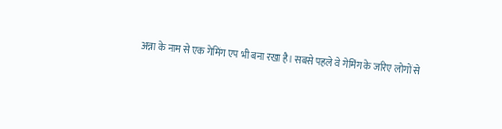अन्ना के नाम से एक गेमिंग एप भी बना रखा है। सबसे पहले वे गेमिंग के जरिए लोगों से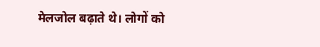मेलजोल बढ़ाते थे। लोगों को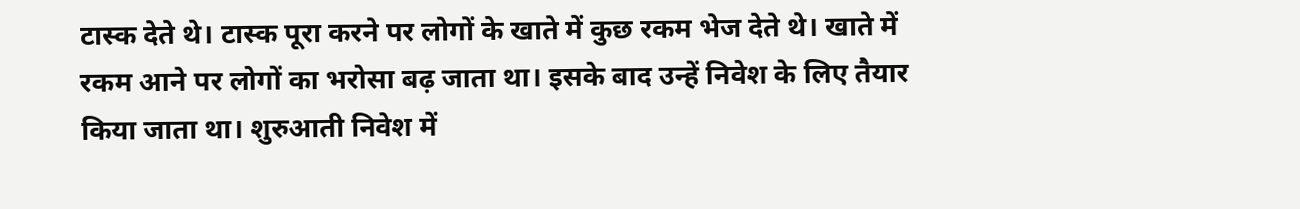टास्क देते थे। टास्क पूरा करने पर लोगों के खाते में कुछ रकम भेज देते थे। खाते में रकम आने पर लोगों का भरोसा बढ़ जाता था। इसके बाद उन्हें निवेश के लिए तैयार किया जाता था। शुरुआती निवेश में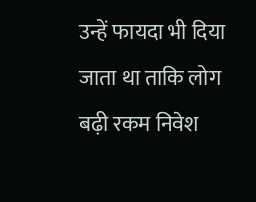उन्हें फायदा भी दिया जाता था ताकि लोग बढ़ी रकम निवेश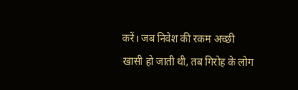करें। जब निवेश की रकम अच्छी खासी हो जाती थी, तब गिरोह के लोग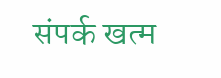संपर्क खत्म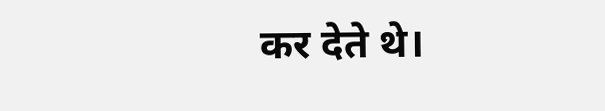कर देते थे।